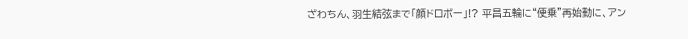ざわちん、羽生結弦まで「顔ドロボー」!? 平昌五輪に“便乗”再始動に、アン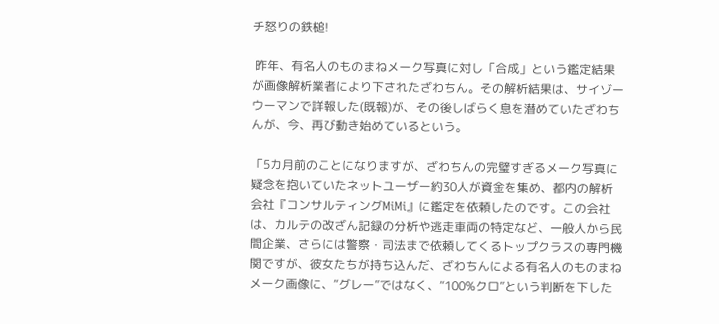チ怒りの鉄槌!

 昨年、有名人のものまねメーク写真に対し「合成」という鑑定結果が画像解析業者により下されたざわちん。その解析結果は、サイゾーウーマンで詳報した(既報)が、その後しばらく息を潜めていたざわちんが、今、再び動き始めているという。

「5カ月前のことになりますが、ざわちんの完璧すぎるメーク写真に疑念を抱いていたネットユーザー約30人が資金を集め、都内の解析会社『コンサルティングMiMi』に鑑定を依頼したのです。この会社は、カルテの改ざん記録の分析や逃走車両の特定など、一般人から民間企業、さらには警察・司法まで依頼してくるトップクラスの専門機関ですが、彼女たちが持ち込んだ、ざわちんによる有名人のものまねメーク画像に、“グレー”ではなく、“100%クロ”という判断を下した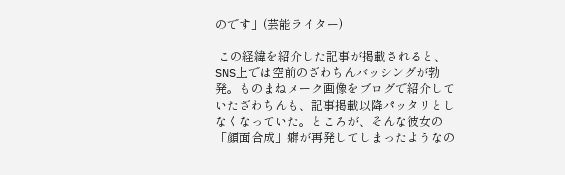のです」(芸能ライター)

 この経緯を紹介した記事が掲載されると、SNS上では空前のざわちんバッシングが勃発。ものまねメーク画像をブログで紹介していたざわちんも、記事掲載以降パッタリとしなくなっていた。ところが、そんな彼女の「顔面合成」癖が再発してしまったようなの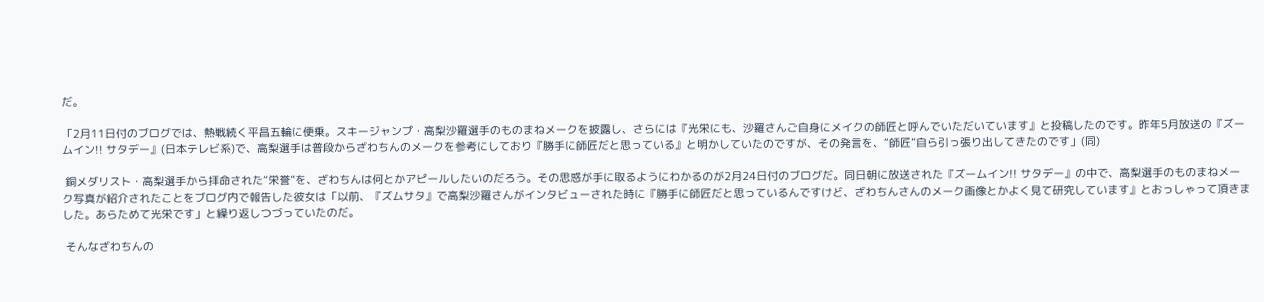だ。

「2月11日付のブログでは、熱戦続く平昌五輪に便乗。スキージャンプ・高梨沙羅選手のものまねメークを披露し、さらには『光栄にも、沙羅さんご自身にメイクの師匠と呼んでいただいています』と投稿したのです。昨年5月放送の『ズームイン!! サタデー』(日本テレビ系)で、高梨選手は普段からざわちんのメークを参考にしており『勝手に師匠だと思っている』と明かしていたのですが、その発言を、“師匠”自ら引っ張り出してきたのです」(同)

 銅メダリスト・高梨選手から拝命された“栄誉”を、ざわちんは何とかアピールしたいのだろう。その思惑が手に取るようにわかるのが2月24日付のブログだ。同日朝に放送された『ズームイン!! サタデー』の中で、高梨選手のものまねメーク写真が紹介されたことをブログ内で報告した彼女は「以前、『ズムサタ』で高梨沙羅さんがインタビューされた時に『勝手に師匠だと思っているんですけど、ざわちんさんのメーク画像とかよく見て研究しています』とおっしゃって頂きました。あらためて光栄です」と繰り返しつづっていたのだ。

 そんなざわちんの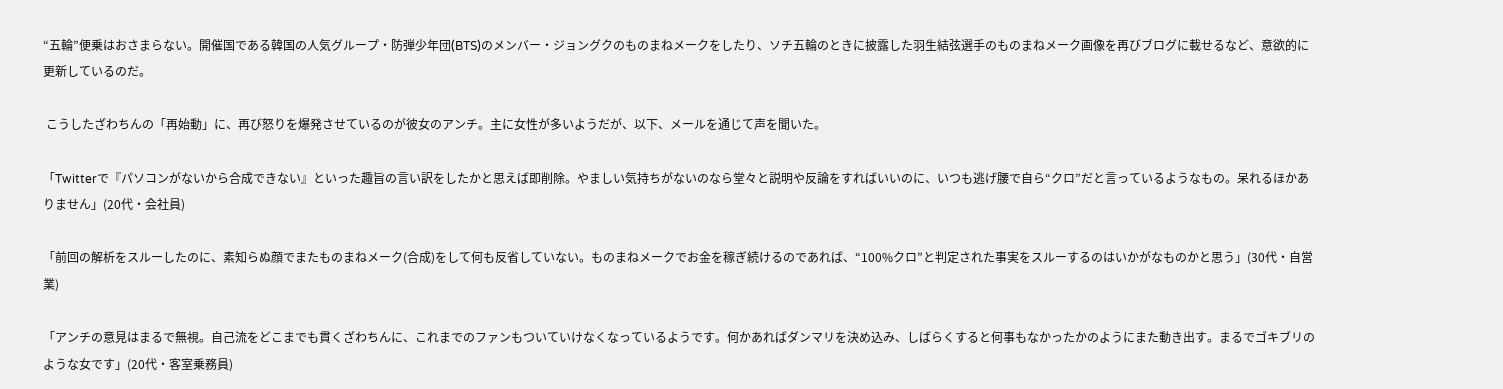“五輪”便乗はおさまらない。開催国である韓国の人気グループ・防弾少年団(BTS)のメンバー・ジョングクのものまねメークをしたり、ソチ五輪のときに披露した羽生結弦選手のものまねメーク画像を再びブログに載せるなど、意欲的に更新しているのだ。

 こうしたざわちんの「再始動」に、再び怒りを爆発させているのが彼女のアンチ。主に女性が多いようだが、以下、メールを通じて声を聞いた。

「Twitterで『パソコンがないから合成できない』といった趣旨の言い訳をしたかと思えば即削除。やましい気持ちがないのなら堂々と説明や反論をすればいいのに、いつも逃げ腰で自ら“クロ”だと言っているようなもの。呆れるほかありません」(20代・会社員)

「前回の解析をスルーしたのに、素知らぬ顔でまたものまねメーク(合成)をして何も反省していない。ものまねメークでお金を稼ぎ続けるのであれば、“100%クロ”と判定された事実をスルーするのはいかがなものかと思う」(30代・自営業)

「アンチの意見はまるで無視。自己流をどこまでも貫くざわちんに、これまでのファンもついていけなくなっているようです。何かあればダンマリを決め込み、しばらくすると何事もなかったかのようにまた動き出す。まるでゴキブリのような女です」(20代・客室乗務員)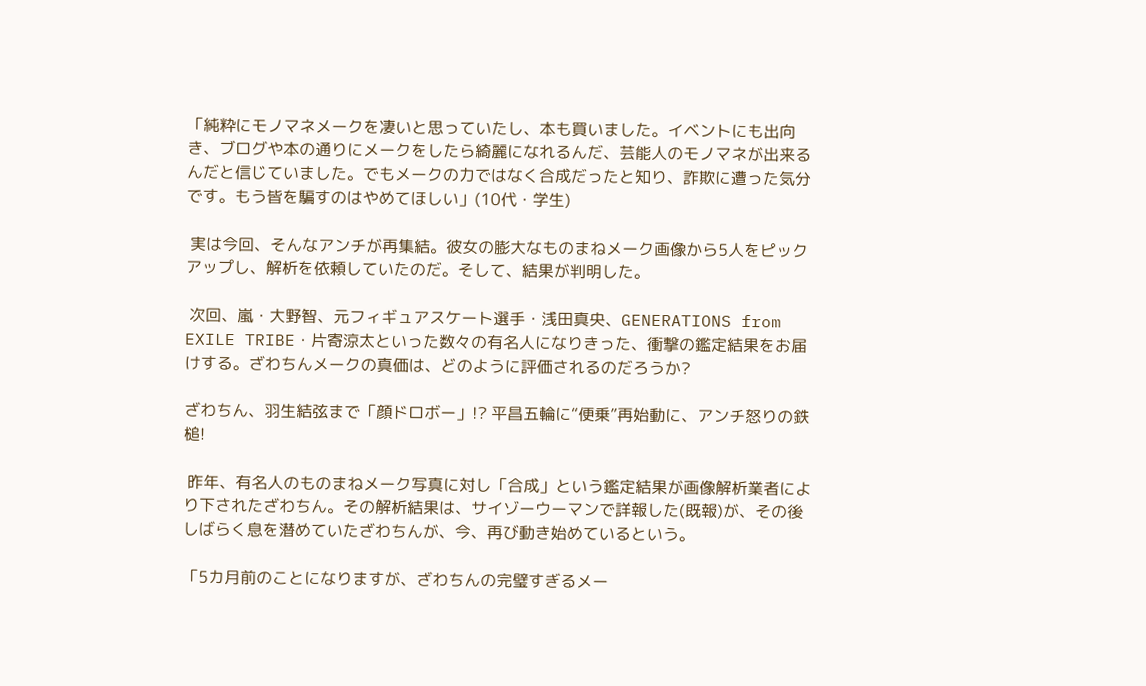「純粋にモノマネメークを凄いと思っていたし、本も買いました。イベントにも出向き、ブログや本の通りにメークをしたら綺麗になれるんだ、芸能人のモノマネが出来るんだと信じていました。でもメークの力ではなく合成だったと知り、詐欺に遭った気分です。もう皆を騙すのはやめてほしい」(10代・学生)

 実は今回、そんなアンチが再集結。彼女の膨大なものまねメーク画像から5人をピックアップし、解析を依頼していたのだ。そして、結果が判明した。

 次回、嵐・大野智、元フィギュアスケート選手・浅田真央、GENERATIONS from EXILE TRIBE・片寄涼太といった数々の有名人になりきった、衝撃の鑑定結果をお届けする。ざわちんメークの真価は、どのように評価されるのだろうか?

ざわちん、羽生結弦まで「顔ドロボー」!? 平昌五輪に“便乗”再始動に、アンチ怒りの鉄槌!

 昨年、有名人のものまねメーク写真に対し「合成」という鑑定結果が画像解析業者により下されたざわちん。その解析結果は、サイゾーウーマンで詳報した(既報)が、その後しばらく息を潜めていたざわちんが、今、再び動き始めているという。

「5カ月前のことになりますが、ざわちんの完璧すぎるメー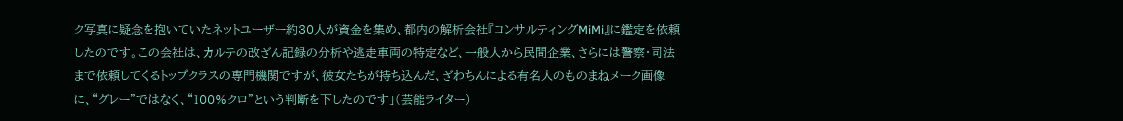ク写真に疑念を抱いていたネットユーザー約30人が資金を集め、都内の解析会社『コンサルティングMiMi』に鑑定を依頼したのです。この会社は、カルテの改ざん記録の分析や逃走車両の特定など、一般人から民間企業、さらには警察・司法まで依頼してくるトップクラスの専門機関ですが、彼女たちが持ち込んだ、ざわちんによる有名人のものまねメーク画像に、“グレー”ではなく、“100%クロ”という判断を下したのです」(芸能ライター)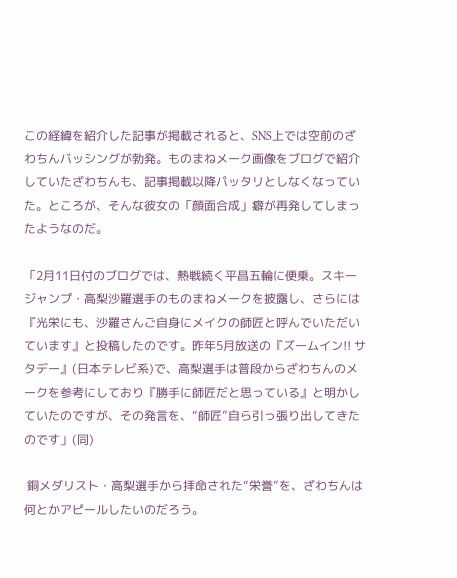この経緯を紹介した記事が掲載されると、SNS上では空前のざわちんバッシングが勃発。ものまねメーク画像をブログで紹介していたざわちんも、記事掲載以降パッタリとしなくなっていた。ところが、そんな彼女の「顔面合成」癖が再発してしまったようなのだ。

「2月11日付のブログでは、熱戦続く平昌五輪に便乗。スキージャンプ・高梨沙羅選手のものまねメークを披露し、さらには『光栄にも、沙羅さんご自身にメイクの師匠と呼んでいただいています』と投稿したのです。昨年5月放送の『ズームイン!! サタデー』(日本テレビ系)で、高梨選手は普段からざわちんのメークを参考にしており『勝手に師匠だと思っている』と明かしていたのですが、その発言を、“師匠”自ら引っ張り出してきたのです」(同)

 銅メダリスト・高梨選手から拝命された“栄誉”を、ざわちんは何とかアピールしたいのだろう。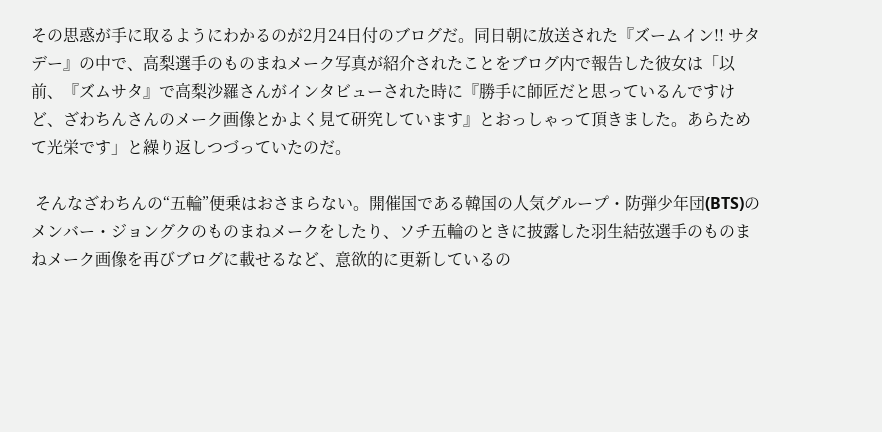その思惑が手に取るようにわかるのが2月24日付のブログだ。同日朝に放送された『ズームイン!! サタデー』の中で、高梨選手のものまねメーク写真が紹介されたことをブログ内で報告した彼女は「以前、『ズムサタ』で高梨沙羅さんがインタビューされた時に『勝手に師匠だと思っているんですけど、ざわちんさんのメーク画像とかよく見て研究しています』とおっしゃって頂きました。あらためて光栄です」と繰り返しつづっていたのだ。

 そんなざわちんの“五輪”便乗はおさまらない。開催国である韓国の人気グループ・防弾少年団(BTS)のメンバー・ジョングクのものまねメークをしたり、ソチ五輪のときに披露した羽生結弦選手のものまねメーク画像を再びブログに載せるなど、意欲的に更新しているの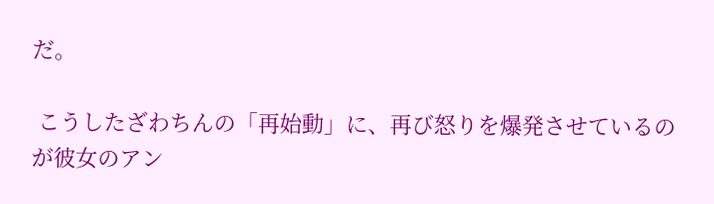だ。

 こうしたざわちんの「再始動」に、再び怒りを爆発させているのが彼女のアン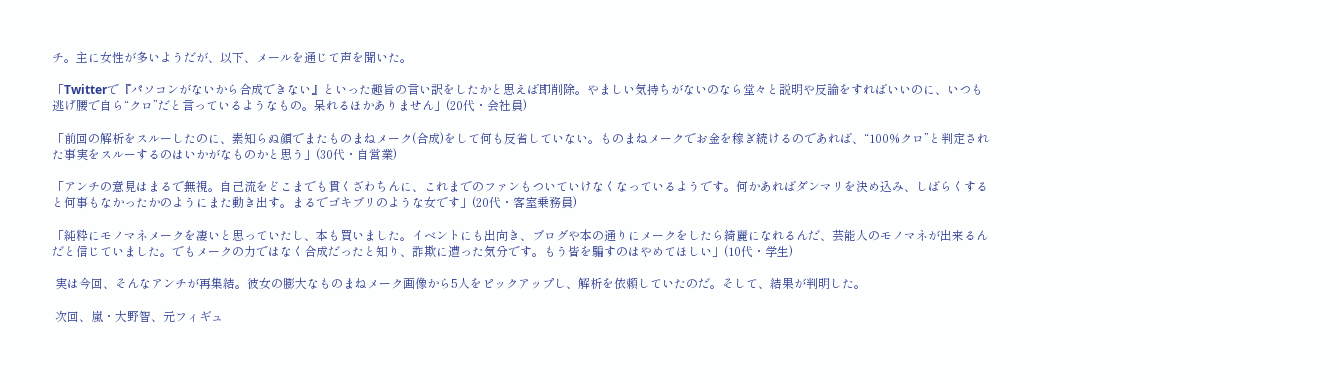チ。主に女性が多いようだが、以下、メールを通じて声を聞いた。

「Twitterで『パソコンがないから合成できない』といった趣旨の言い訳をしたかと思えば即削除。やましい気持ちがないのなら堂々と説明や反論をすればいいのに、いつも逃げ腰で自ら“クロ”だと言っているようなもの。呆れるほかありません」(20代・会社員)

「前回の解析をスルーしたのに、素知らぬ顔でまたものまねメーク(合成)をして何も反省していない。ものまねメークでお金を稼ぎ続けるのであれば、“100%クロ”と判定された事実をスルーするのはいかがなものかと思う」(30代・自営業)

「アンチの意見はまるで無視。自己流をどこまでも貫くざわちんに、これまでのファンもついていけなくなっているようです。何かあればダンマリを決め込み、しばらくすると何事もなかったかのようにまた動き出す。まるでゴキブリのような女です」(20代・客室乗務員)

「純粋にモノマネメークを凄いと思っていたし、本も買いました。イベントにも出向き、ブログや本の通りにメークをしたら綺麗になれるんだ、芸能人のモノマネが出来るんだと信じていました。でもメークの力ではなく合成だったと知り、詐欺に遭った気分です。もう皆を騙すのはやめてほしい」(10代・学生)

 実は今回、そんなアンチが再集結。彼女の膨大なものまねメーク画像から5人をピックアップし、解析を依頼していたのだ。そして、結果が判明した。

 次回、嵐・大野智、元フィギュ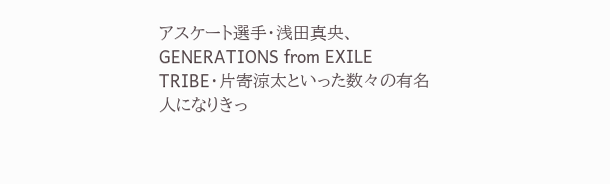アスケート選手・浅田真央、GENERATIONS from EXILE TRIBE・片寄涼太といった数々の有名人になりきっ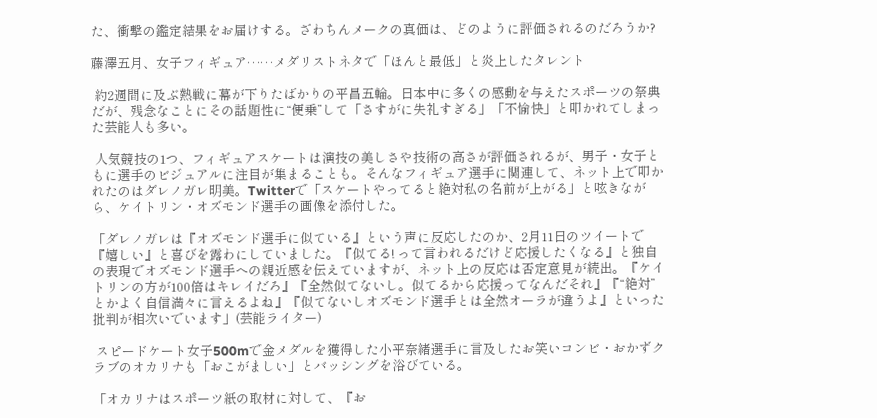た、衝撃の鑑定結果をお届けする。ざわちんメークの真価は、どのように評価されるのだろうか?

藤澤五月、女子フィギュア……メダリストネタで「ほんと最低」と炎上したタレント

 約2週間に及ぶ熱戦に幕が下りたばかりの平昌五輪。日本中に多くの感動を与えたスポーツの祭典だが、残念なことにその話題性に“便乗”して「さすがに失礼すぎる」「不愉快」と叩かれてしまった芸能人も多い。

 人気競技の1つ、フィギュアスケートは演技の美しさや技術の高さが評価されるが、男子・女子ともに選手のビジュアルに注目が集まることも。そんなフィギュア選手に関連して、ネット上で叩かれたのはダレノガレ明美。Twitterで「スケートやってると絶対私の名前が上がる」と呟きながら、ケイトリン・オズモンド選手の画像を添付した。

「ダレノガレは『オズモンド選手に似ている』という声に反応したのか、2月11日のツイートで『嬉しい』と喜びを露わにしていました。『似てる! って言われるだけど応援したくなる』と独自の表現でオズモンド選手への親近感を伝えていますが、ネット上の反応は否定意見が続出。『ケイトリンの方が100倍はキレイだろ』『全然似てないし。似てるから応援ってなんだそれ』『“絶対”とかよく自信満々に言えるよね』『似てないしオズモンド選手とは全然オーラが違うよ』といった批判が相次いでいます」(芸能ライター)

 スピードケート女子500mで金メダルを獲得した小平奈緒選手に言及したお笑いコンビ・おかずクラブのオカリナも「おこがましい」とバッシングを浴びている。

「オカリナはスポーツ紙の取材に対して、『お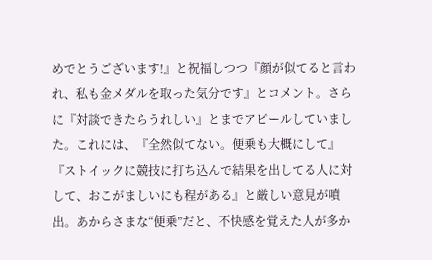めでとうございます!』と祝福しつつ『顔が似てると言われ、私も金メダルを取った気分です』とコメント。さらに『対談できたらうれしい』とまでアピールしていました。これには、『全然似てない。便乗も大概にして』『ストイックに競技に打ち込んで結果を出してる人に対して、おこがましいにも程がある』と厳しい意見が噴出。あからさまな“便乗”だと、不快感を覚えた人が多か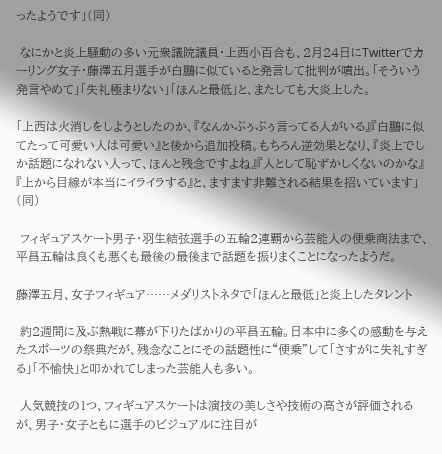ったようです」(同)

 なにかと炎上騒動の多い元衆議院議員・上西小百合も、2月24日にTwitterでカーリング女子・藤澤五月選手が白鵬に似ていると発言して批判が噴出。「そういう発言やめて」「失礼極まりない」「ほんと最低」と、またしても大炎上した。

「上西は火消しをしようとしたのか、『なんかぶぅぶぅ言ってる人がいる』『白鵬に似てたって可愛い人は可愛い』と後から追加投稿。もちろん逆効果となり、『炎上でしか話題になれない人って、ほんと残念ですよね』『人として恥ずかしくないのかな』『上から目線が本当にイライラする』と、ますます非難される結果を招いています」(同)

 フィギュアスケート男子・羽生結弦選手の五輪2連覇から芸能人の便乗商法まで、平昌五輪は良くも悪くも最後の最後まで話題を振りまくことになったようだ。

藤澤五月、女子フィギュア……メダリストネタで「ほんと最低」と炎上したタレント

 約2週間に及ぶ熱戦に幕が下りたばかりの平昌五輪。日本中に多くの感動を与えたスポーツの祭典だが、残念なことにその話題性に“便乗”して「さすがに失礼すぎる」「不愉快」と叩かれてしまった芸能人も多い。

 人気競技の1つ、フィギュアスケートは演技の美しさや技術の高さが評価されるが、男子・女子ともに選手のビジュアルに注目が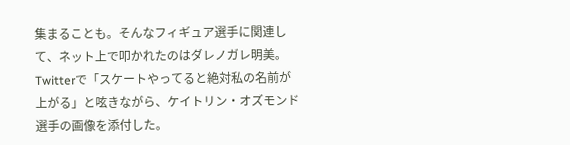集まることも。そんなフィギュア選手に関連して、ネット上で叩かれたのはダレノガレ明美。Twitterで「スケートやってると絶対私の名前が上がる」と呟きながら、ケイトリン・オズモンド選手の画像を添付した。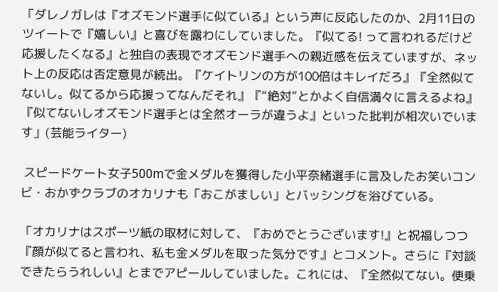「ダレノガレは『オズモンド選手に似ている』という声に反応したのか、2月11日のツイートで『嬉しい』と喜びを露わにしていました。『似てる! って言われるだけど応援したくなる』と独自の表現でオズモンド選手への親近感を伝えていますが、ネット上の反応は否定意見が続出。『ケイトリンの方が100倍はキレイだろ』『全然似てないし。似てるから応援ってなんだそれ』『“絶対”とかよく自信満々に言えるよね』『似てないしオズモンド選手とは全然オーラが違うよ』といった批判が相次いでいます」(芸能ライター)

 スピードケート女子500mで金メダルを獲得した小平奈緒選手に言及したお笑いコンビ・おかずクラブのオカリナも「おこがましい」とバッシングを浴びている。

「オカリナはスポーツ紙の取材に対して、『おめでとうございます!』と祝福しつつ『顔が似てると言われ、私も金メダルを取った気分です』とコメント。さらに『対談できたらうれしい』とまでアピールしていました。これには、『全然似てない。便乗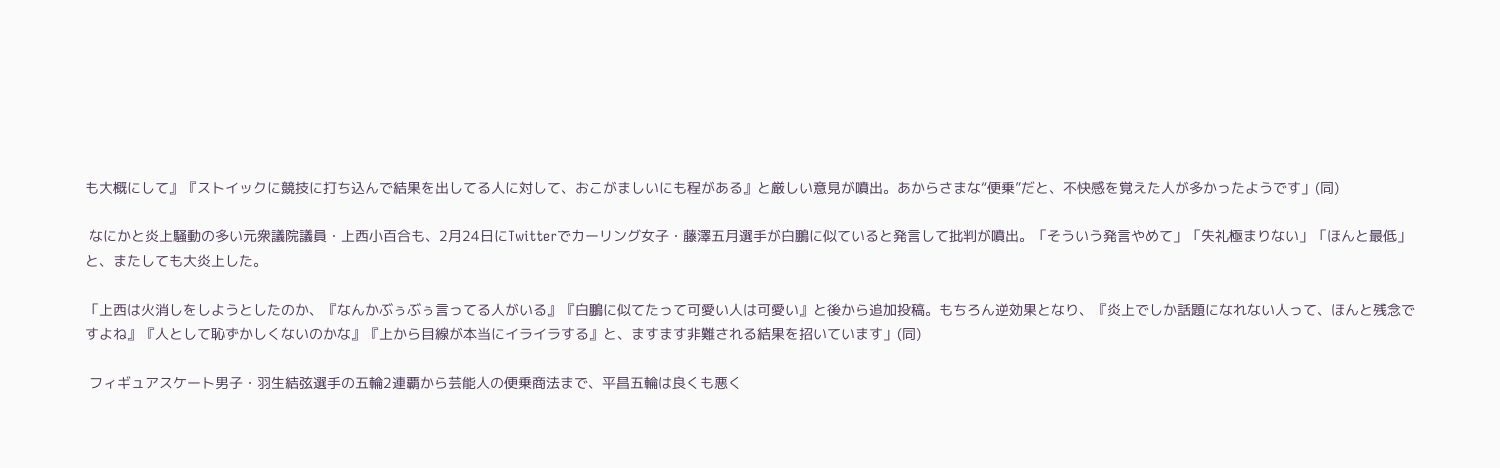も大概にして』『ストイックに競技に打ち込んで結果を出してる人に対して、おこがましいにも程がある』と厳しい意見が噴出。あからさまな“便乗”だと、不快感を覚えた人が多かったようです」(同)

 なにかと炎上騒動の多い元衆議院議員・上西小百合も、2月24日にTwitterでカーリング女子・藤澤五月選手が白鵬に似ていると発言して批判が噴出。「そういう発言やめて」「失礼極まりない」「ほんと最低」と、またしても大炎上した。

「上西は火消しをしようとしたのか、『なんかぶぅぶぅ言ってる人がいる』『白鵬に似てたって可愛い人は可愛い』と後から追加投稿。もちろん逆効果となり、『炎上でしか話題になれない人って、ほんと残念ですよね』『人として恥ずかしくないのかな』『上から目線が本当にイライラする』と、ますます非難される結果を招いています」(同)

 フィギュアスケート男子・羽生結弦選手の五輪2連覇から芸能人の便乗商法まで、平昌五輪は良くも悪く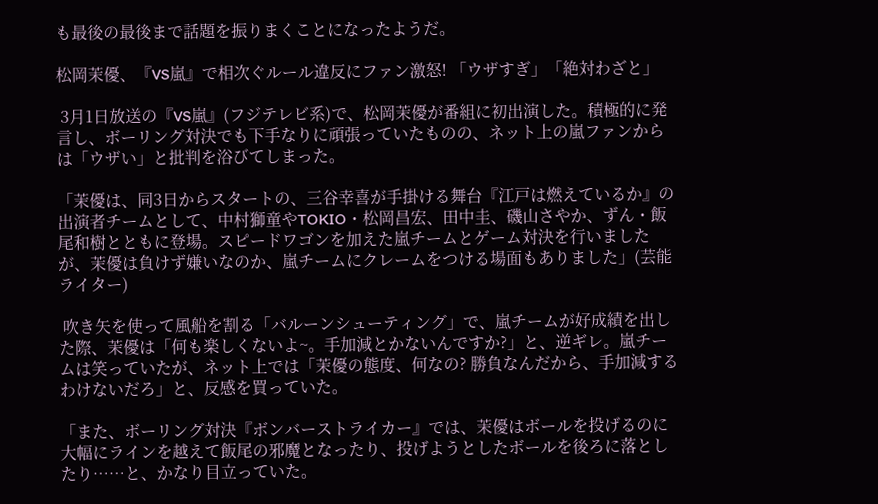も最後の最後まで話題を振りまくことになったようだ。

松岡茉優、『VS嵐』で相次ぐルール違反にファン激怒! 「ウザすぎ」「絶対わざと」

 3月1日放送の『VS嵐』(フジテレビ系)で、松岡茉優が番組に初出演した。積極的に発言し、ボーリング対決でも下手なりに頑張っていたものの、ネット上の嵐ファンからは「ウザい」と批判を浴びてしまった。

「茉優は、同3日からスタートの、三谷幸喜が手掛ける舞台『江戸は燃えているか』の出演者チームとして、中村獅童やTOKIO・松岡昌宏、田中圭、磯山さやか、ずん・飯尾和樹とともに登場。スピードワゴンを加えた嵐チームとゲーム対決を行いましたが、茉優は負けず嫌いなのか、嵐チームにクレームをつける場面もありました」(芸能ライター)

 吹き矢を使って風船を割る「バルーンシューティング」で、嵐チームが好成績を出した際、茉優は「何も楽しくないよ~。手加減とかないんですか?」と、逆ギレ。嵐チームは笑っていたが、ネット上では「茉優の態度、何なの? 勝負なんだから、手加減するわけないだろ」と、反感を買っていた。

「また、ボーリング対決『ボンバーストライカー』では、茉優はボールを投げるのに大幅にラインを越えて飯尾の邪魔となったり、投げようとしたボールを後ろに落としたり……と、かなり目立っていた。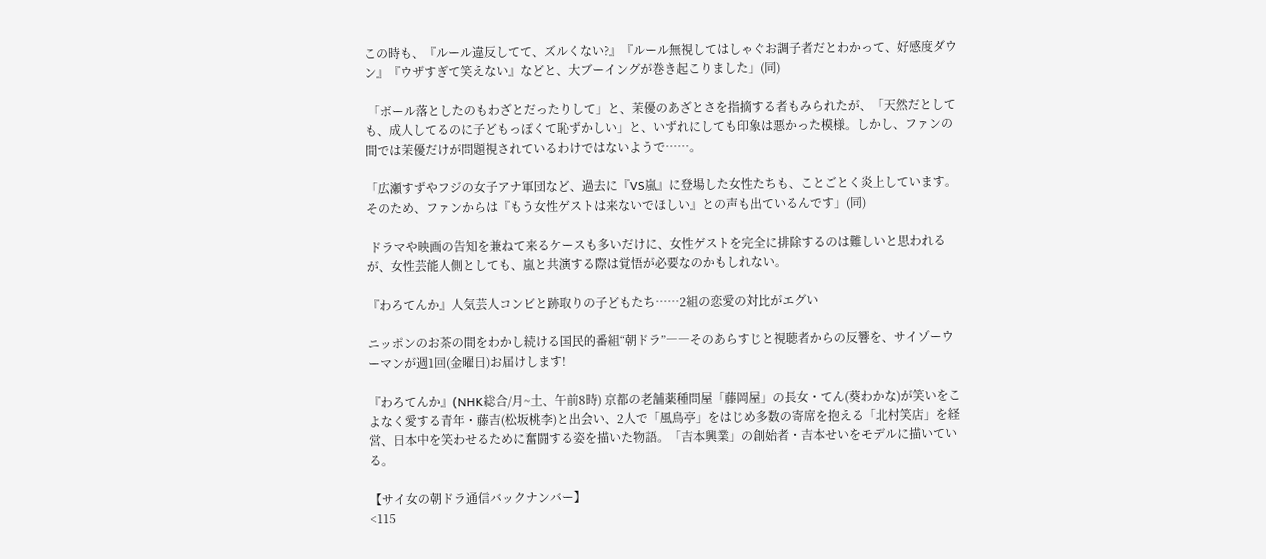この時も、『ルール違反してて、ズルくない?』『ルール無視してはしゃぐお調子者だとわかって、好感度ダウン』『ウザすぎて笑えない』などと、大ブーイングが巻き起こりました」(同)

 「ボール落としたのもわざとだったりして」と、茉優のあざとさを指摘する者もみられたが、「天然だとしても、成人してるのに子どもっぽくて恥ずかしい」と、いずれにしても印象は悪かった模様。しかし、ファンの間では茉優だけが問題視されているわけではないようで……。

「広瀬すずやフジの女子アナ軍団など、過去に『VS嵐』に登場した女性たちも、ことごとく炎上しています。そのため、ファンからは『もう女性ゲストは来ないでほしい』との声も出ているんです」(同)

 ドラマや映画の告知を兼ねて来るケースも多いだけに、女性ゲストを完全に排除するのは難しいと思われるが、女性芸能人側としても、嵐と共演する際は覚悟が必要なのかもしれない。

『わろてんか』人気芸人コンビと跡取りの子どもたち……2組の恋愛の対比がエグい

ニッポンのお茶の間をわかし続ける国民的番組“朝ドラ”――そのあらすじと視聴者からの反響を、サイゾーウーマンが週1回(金曜日)お届けします!

『わろてんか』(NHK総合/月~土、午前8時) 京都の老舗薬種問屋「藤岡屋」の長女・てん(葵わかな)が笑いをこよなく愛する青年・藤吉(松坂桃李)と出会い、2人で「風鳥亭」をはじめ多数の寄席を抱える「北村笑店」を経営、日本中を笑わせるために奮闘する姿を描いた物語。「吉本興業」の創始者・吉本せいをモデルに描いている。

【サイ女の朝ドラ通信バックナンバー】
<115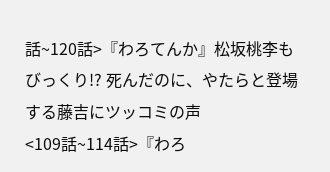話~120話>『わろてんか』松坂桃李もびっくり!? 死んだのに、やたらと登場する藤吉にツッコミの声
<109話~114話>『わろ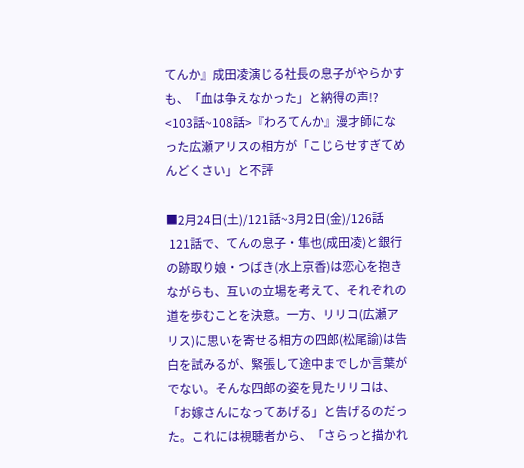てんか』成田凌演じる社長の息子がやらかすも、「血は争えなかった」と納得の声!?
<103話~108話>『わろてんか』漫才師になった広瀬アリスの相方が「こじらせすぎてめんどくさい」と不評

■2月24日(土)/121話~3月2日(金)/126話
 121話で、てんの息子・隼也(成田凌)と銀行の跡取り娘・つばき(水上京香)は恋心を抱きながらも、互いの立場を考えて、それぞれの道を歩むことを決意。一方、リリコ(広瀬アリス)に思いを寄せる相方の四郎(松尾諭)は告白を試みるが、緊張して途中までしか言葉がでない。そんな四郎の姿を見たリリコは、「お嫁さんになってあげる」と告げるのだった。これには視聴者から、「さらっと描かれ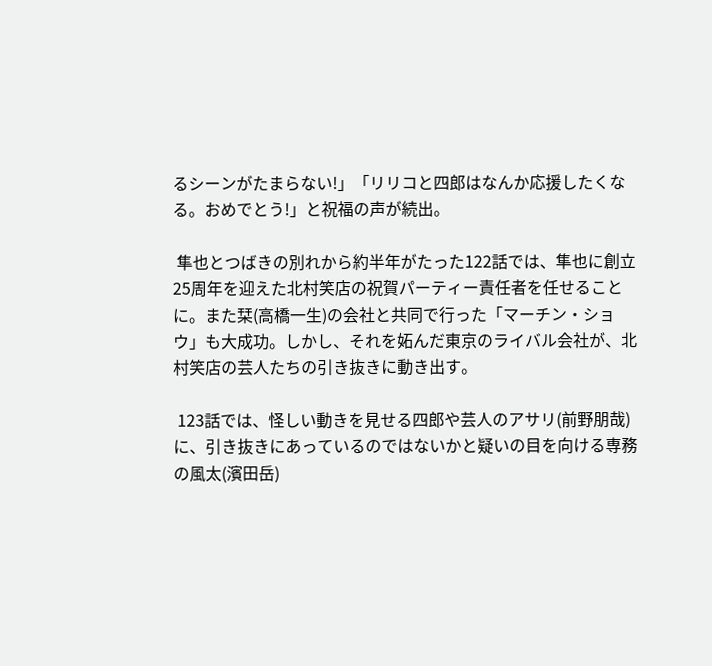るシーンがたまらない!」「リリコと四郎はなんか応援したくなる。おめでとう!」と祝福の声が続出。

 隼也とつばきの別れから約半年がたった122話では、隼也に創立25周年を迎えた北村笑店の祝賀パーティー責任者を任せることに。また栞(高橋一生)の会社と共同で行った「マーチン・ショウ」も大成功。しかし、それを妬んだ東京のライバル会社が、北村笑店の芸人たちの引き抜きに動き出す。

 123話では、怪しい動きを見せる四郎や芸人のアサリ(前野朋哉)に、引き抜きにあっているのではないかと疑いの目を向ける専務の風太(濱田岳)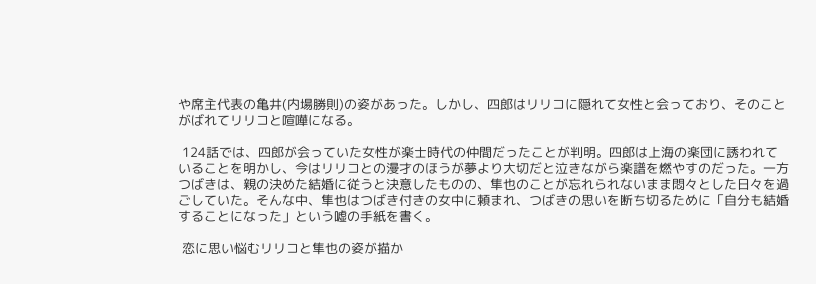や席主代表の亀井(内場勝則)の姿があった。しかし、四郎はリリコに隠れて女性と会っており、そのことがばれてリリコと喧嘩になる。

 124話では、四郎が会っていた女性が楽士時代の仲間だったことが判明。四郎は上海の楽団に誘われていることを明かし、今はリリコとの漫才のほうが夢より大切だと泣きながら楽譜を燃やすのだった。一方つばきは、親の決めた結婚に従うと決意したものの、隼也のことが忘れられないまま悶々とした日々を過ごしていた。そんな中、隼也はつばき付きの女中に頼まれ、つばきの思いを断ち切るために「自分も結婚することになった」という嘘の手紙を書く。

 恋に思い悩むリリコと隼也の姿が描か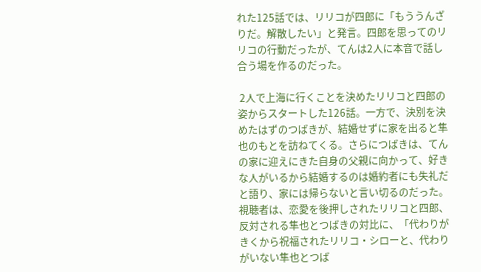れた125話では、リリコが四郎に「もううんざりだ。解散したい」と発言。四郎を思ってのリリコの行動だったが、てんは2人に本音で話し合う場を作るのだった。

 2人で上海に行くことを決めたリリコと四郎の姿からスタートした126話。一方で、決別を決めたはずのつばきが、結婚せずに家を出ると隼也のもとを訪ねてくる。さらにつばきは、てんの家に迎えにきた自身の父親に向かって、好きな人がいるから結婚するのは婚約者にも失礼だと語り、家には帰らないと言い切るのだった。視聴者は、恋愛を後押しされたリリコと四郎、反対される隼也とつばきの対比に、「代わりがきくから祝福されたリリコ・シローと、代わりがいない隼也とつば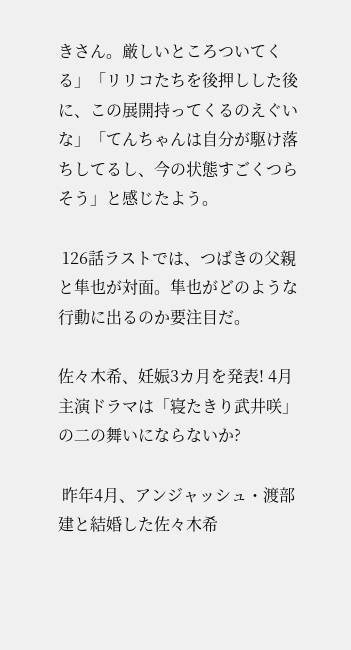きさん。厳しいところついてくる」「リリコたちを後押しした後に、この展開持ってくるのえぐいな」「てんちゃんは自分が駆け落ちしてるし、今の状態すごくつらそう」と感じたよう。

 126話ラストでは、つばきの父親と隼也が対面。隼也がどのような行動に出るのか要注目だ。

佐々木希、妊娠3カ月を発表! 4月主演ドラマは「寝たきり武井咲」の二の舞いにならないか?

 昨年4月、アンジャッシュ・渡部建と結婚した佐々木希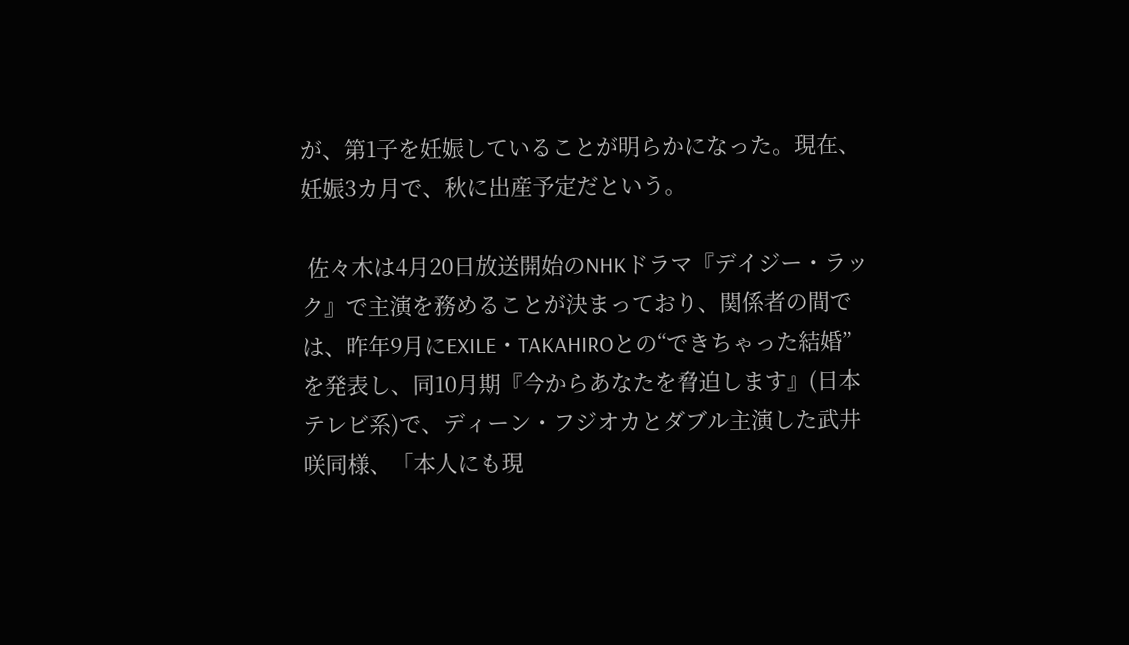が、第1子を妊娠していることが明らかになった。現在、妊娠3カ月で、秋に出産予定だという。

 佐々木は4月20日放送開始のNHKドラマ『デイジー・ラック』で主演を務めることが決まっており、関係者の間では、昨年9月にEXILE・TAKAHIROとの“できちゃった結婚”を発表し、同10月期『今からあなたを脅迫します』(日本テレビ系)で、ディーン・フジオカとダブル主演した武井咲同様、「本人にも現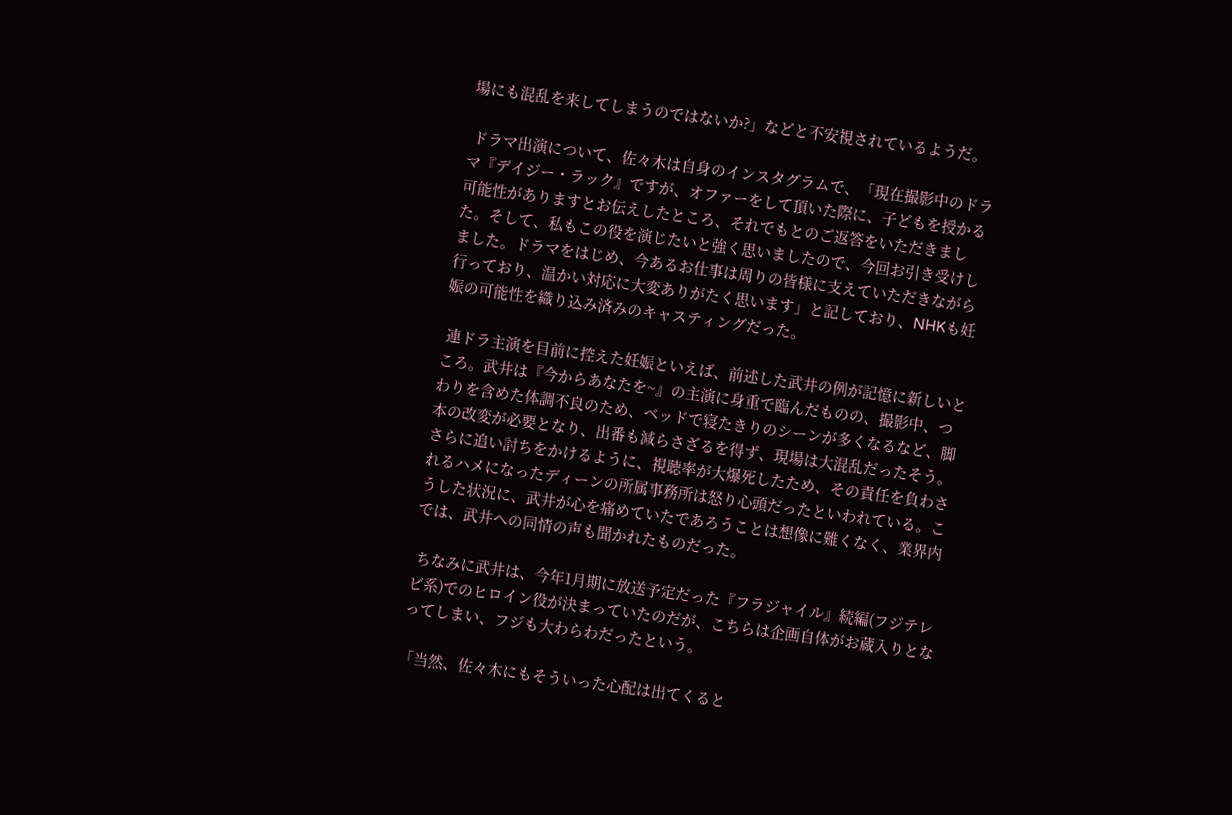場にも混乱を来してしまうのではないか?」などと不安視されているようだ。

 ドラマ出演について、佐々木は自身のインスタグラムで、「現在撮影中のドラマ『デイジー・ラック』ですが、オファーをして頂いた際に、子どもを授かる可能性がありますとお伝えしたところ、それでもとのご返答をいただきました。そして、私もこの役を演じたいと強く思いましたので、今回お引き受けしました。ドラマをはじめ、今あるお仕事は周りの皆様に支えていただきながら行っており、温かい対応に大変ありがたく思います」と記しており、NHKも妊娠の可能性を織り込み済みのキャスティングだった。

 連ドラ主演を目前に控えた妊娠といえば、前述した武井の例が記憶に新しいところ。武井は『今からあなたを~』の主演に身重で臨んだものの、撮影中、つわりを含めた体調不良のため、ベッドで寝たきりのシーンが多くなるなど、脚本の改変が必要となり、出番も減らさざるを得ず、現場は大混乱だったそう。さらに追い討ちをかけるように、視聴率が大爆死したため、その責任を負わされるハメになったディーンの所属事務所は怒り心頭だったといわれている。こうした状況に、武井が心を痛めていたであろうことは想像に難くなく、業界内では、武井への同情の声も聞かれたものだった。

 ちなみに武井は、今年1月期に放送予定だった『フラジャイル』続編(フジテレビ系)でのヒロイン役が決まっていたのだが、こちらは企画自体がお蔵入りとなってしまい、フジも大わらわだったという。

「当然、佐々木にもそういった心配は出てくると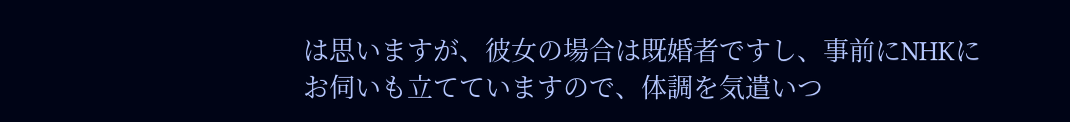は思いますが、彼女の場合は既婚者ですし、事前にNHKにお伺いも立てていますので、体調を気遣いつ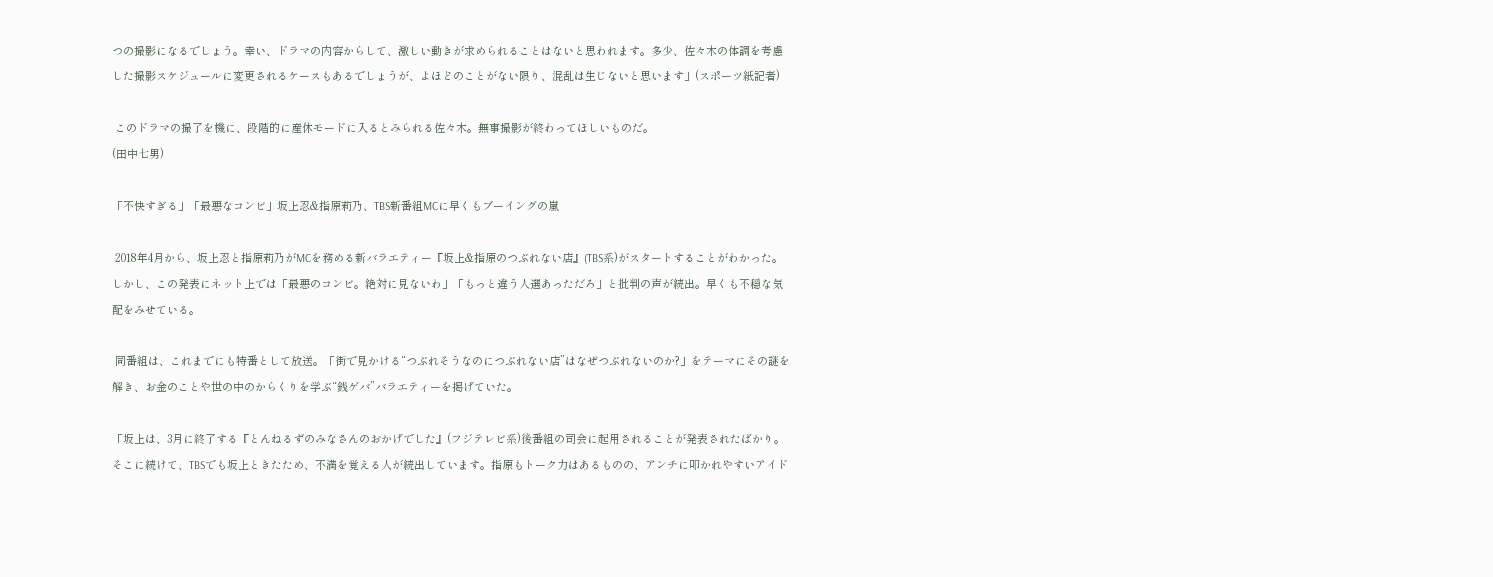つの撮影になるでしょう。幸い、ドラマの内容からして、激しい動きが求められることはないと思われます。多少、佐々木の体調を考慮した撮影スケジュールに変更されるケースもあるでしょうが、よほどのことがない限り、混乱は生じないと思います」(スポーツ紙記者)

 このドラマの撮了を機に、段階的に産休モードに入るとみられる佐々木。無事撮影が終わってほしいものだ。
(田中七男)

「不快すぎる」「最悪なコンビ」坂上忍&指原莉乃、TBS新番組MCに早くもブーイングの嵐

 2018年4月から、坂上忍と指原莉乃がMCを務める新バラエティー『坂上&指原のつぶれない店』(TBS系)がスタートすることがわかった。しかし、この発表にネット上では「最悪のコンビ。絶対に見ないわ」「もっと違う人選あっただろ」と批判の声が続出。早くも不穏な気配をみせている。

 同番組は、これまでにも特番として放送。「街で見かける“つぶれそうなのにつぶれない店”はなぜつぶれないのか?」をテーマにその謎を解き、お金のことや世の中のからくりを学ぶ“銭ゲバ”バラエティーを掲げていた。

「坂上は、3月に終了する『とんねるずのみなさんのおかげでした』(フジテレビ系)後番組の司会に起用されることが発表されたばかり。そこに続けて、TBSでも坂上ときたため、不満を覚える人が続出しています。指原もトーク力はあるものの、アンチに叩かれやすいアイド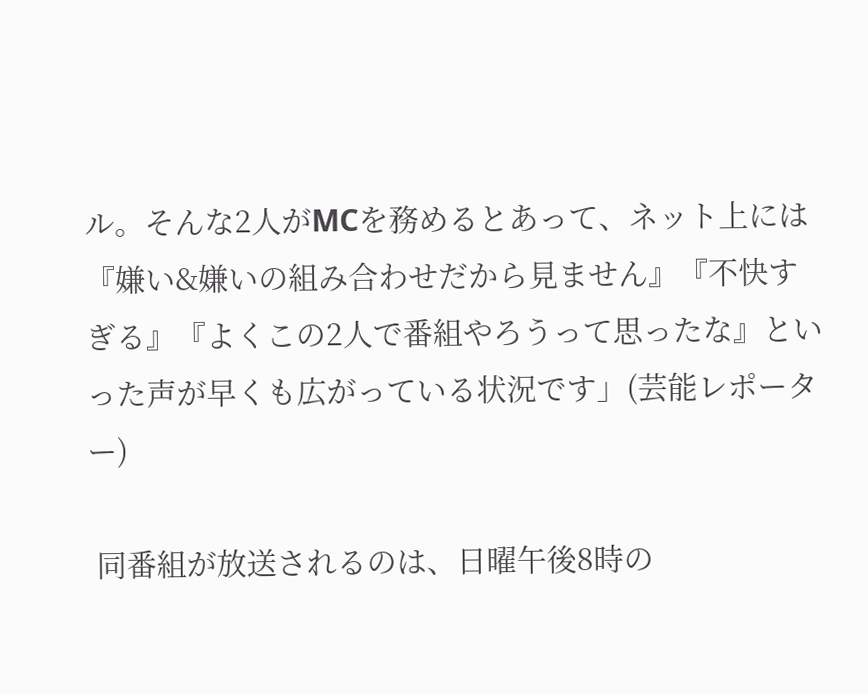ル。そんな2人がMCを務めるとあって、ネット上には『嫌い&嫌いの組み合わせだから見ません』『不快すぎる』『よくこの2人で番組やろうって思ったな』といった声が早くも広がっている状況です」(芸能レポーター)

 同番組が放送されるのは、日曜午後8時の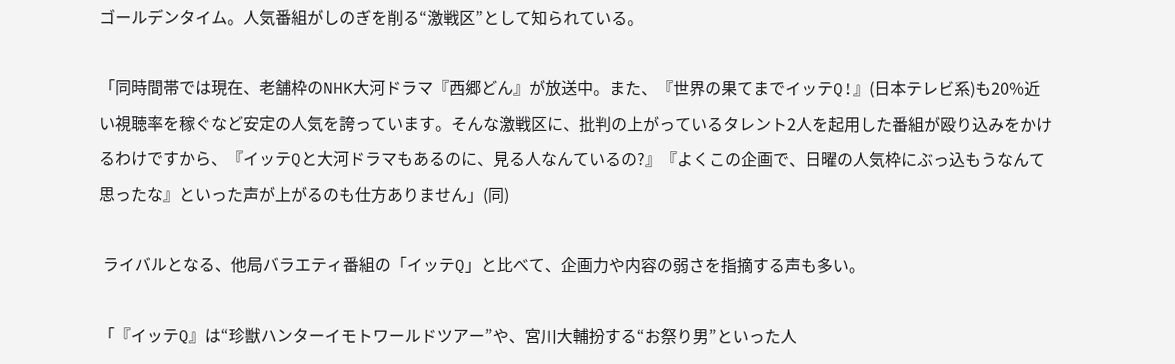ゴールデンタイム。人気番組がしのぎを削る“激戦区”として知られている。

「同時間帯では現在、老舗枠のNHK大河ドラマ『西郷どん』が放送中。また、『世界の果てまでイッテQ!』(日本テレビ系)も20%近い視聴率を稼ぐなど安定の人気を誇っています。そんな激戦区に、批判の上がっているタレント2人を起用した番組が殴り込みをかけるわけですから、『イッテQと大河ドラマもあるのに、見る人なんているの?』『よくこの企画で、日曜の人気枠にぶっ込もうなんて思ったな』といった声が上がるのも仕方ありません」(同)

 ライバルとなる、他局バラエティ番組の「イッテQ」と比べて、企画力や内容の弱さを指摘する声も多い。

「『イッテQ』は“珍獣ハンターイモトワールドツアー”や、宮川大輔扮する“お祭り男”といった人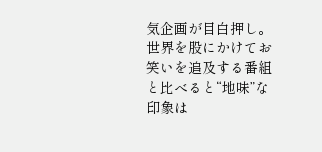気企画が目白押し。世界を股にかけてお笑いを追及する番組と比べると“地味”な印象は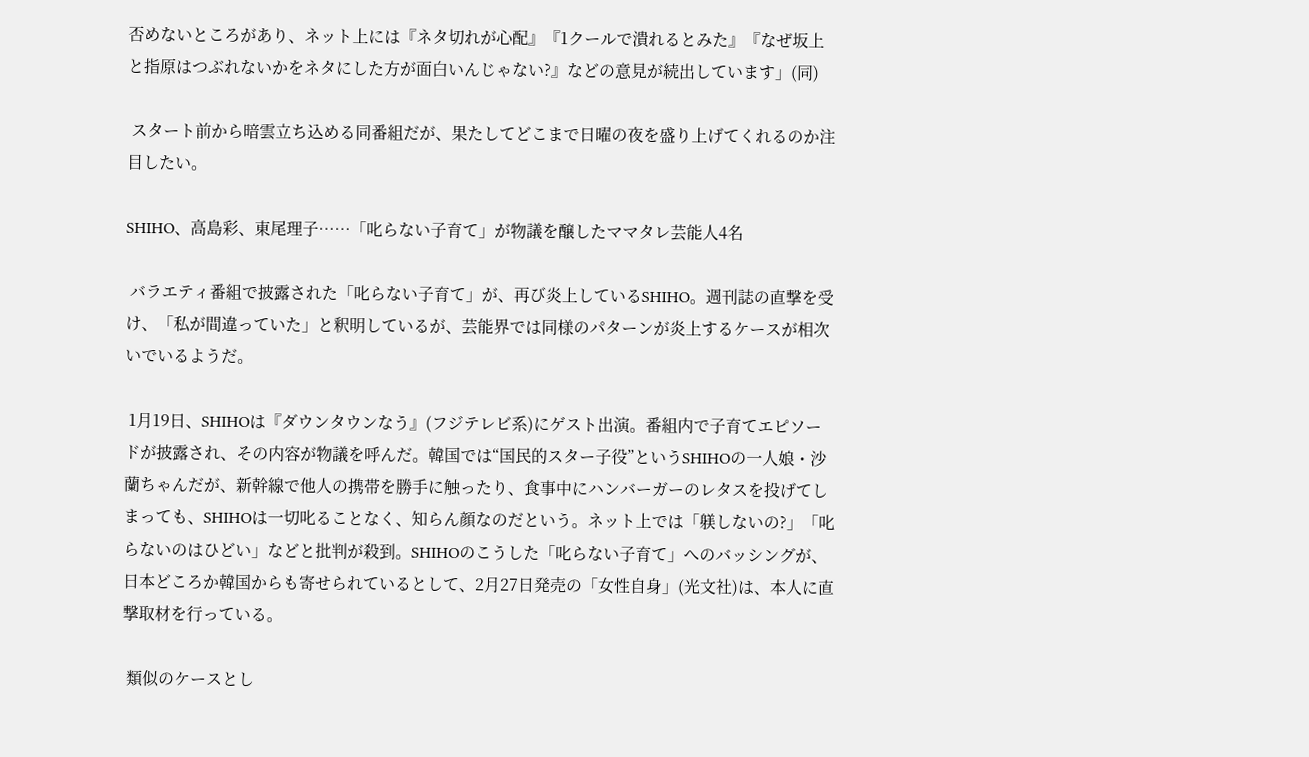否めないところがあり、ネット上には『ネタ切れが心配』『1クールで潰れるとみた』『なぜ坂上と指原はつぶれないかをネタにした方が面白いんじゃない?』などの意見が続出しています」(同)

 スタート前から暗雲立ち込める同番組だが、果たしてどこまで日曜の夜を盛り上げてくれるのか注目したい。

SHIHO、高島彩、東尾理子……「叱らない子育て」が物議を醸したママタレ芸能人4名

 バラエティ番組で披露された「叱らない子育て」が、再び炎上しているSHIHO。週刊誌の直撃を受け、「私が間違っていた」と釈明しているが、芸能界では同様のパターンが炎上するケースが相次いでいるようだ。

 1月19日、SHIHOは『ダウンタウンなう』(フジテレビ系)にゲスト出演。番組内で子育てエピソードが披露され、その内容が物議を呼んだ。韓国では“国民的スター子役”というSHIHOの一人娘・沙蘭ちゃんだが、新幹線で他人の携帯を勝手に触ったり、食事中にハンバーガーのレタスを投げてしまっても、SHIHOは一切叱ることなく、知らん顔なのだという。ネット上では「躾しないの?」「叱らないのはひどい」などと批判が殺到。SHIHOのこうした「叱らない子育て」へのバッシングが、日本どころか韓国からも寄せられているとして、2月27日発売の「女性自身」(光文社)は、本人に直撃取材を行っている。

 類似のケースとし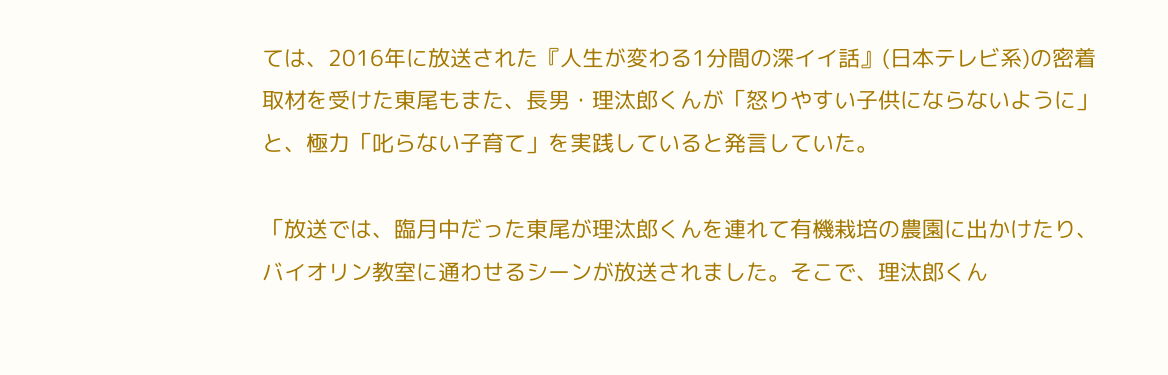ては、2016年に放送された『人生が変わる1分間の深イイ話』(日本テレビ系)の密着取材を受けた東尾もまた、長男・理汰郎くんが「怒りやすい子供にならないように」と、極力「叱らない子育て」を実践していると発言していた。

「放送では、臨月中だった東尾が理汰郎くんを連れて有機栽培の農園に出かけたり、バイオリン教室に通わせるシーンが放送されました。そこで、理汰郎くん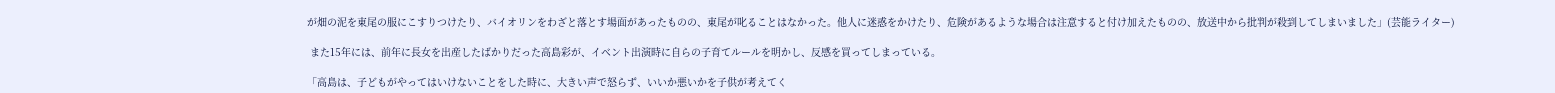が畑の泥を東尾の服にこすりつけたり、バイオリンをわざと落とす場面があったものの、東尾が叱ることはなかった。他人に迷惑をかけたり、危険があるような場合は注意すると付け加えたものの、放送中から批判が殺到してしまいました」(芸能ライター)

 また15年には、前年に長女を出産したばかりだった高島彩が、イベント出演時に自らの子育てルールを明かし、反感を買ってしまっている。

「高島は、子どもがやってはいけないことをした時に、大きい声で怒らず、いいか悪いかを子供が考えてく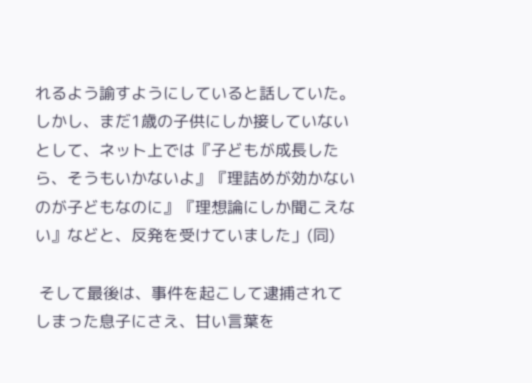れるよう諭すようにしていると話していた。しかし、まだ1歳の子供にしか接していないとして、ネット上では『子どもが成長したら、そうもいかないよ』『理詰めが効かないのが子どもなのに』『理想論にしか聞こえない』などと、反発を受けていました」(同)

 そして最後は、事件を起こして逮捕されてしまった息子にさえ、甘い言葉を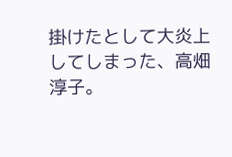掛けたとして大炎上してしまった、高畑淳子。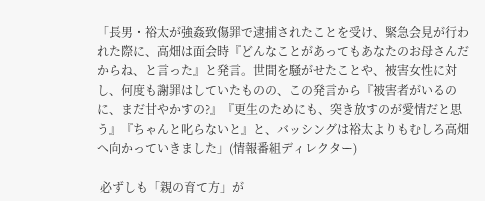「長男・裕太が強姦致傷罪で逮捕されたことを受け、緊急会見が行われた際に、高畑は面会時『どんなことがあってもあなたのお母さんだからね、と言った』と発言。世間を騒がせたことや、被害女性に対し、何度も謝罪はしていたものの、この発言から『被害者がいるのに、まだ甘やかすの?』『更生のためにも、突き放すのが愛情だと思う』『ちゃんと叱らないと』と、バッシングは裕太よりもむしろ高畑へ向かっていきました」(情報番組ディレクター)

 必ずしも「親の育て方」が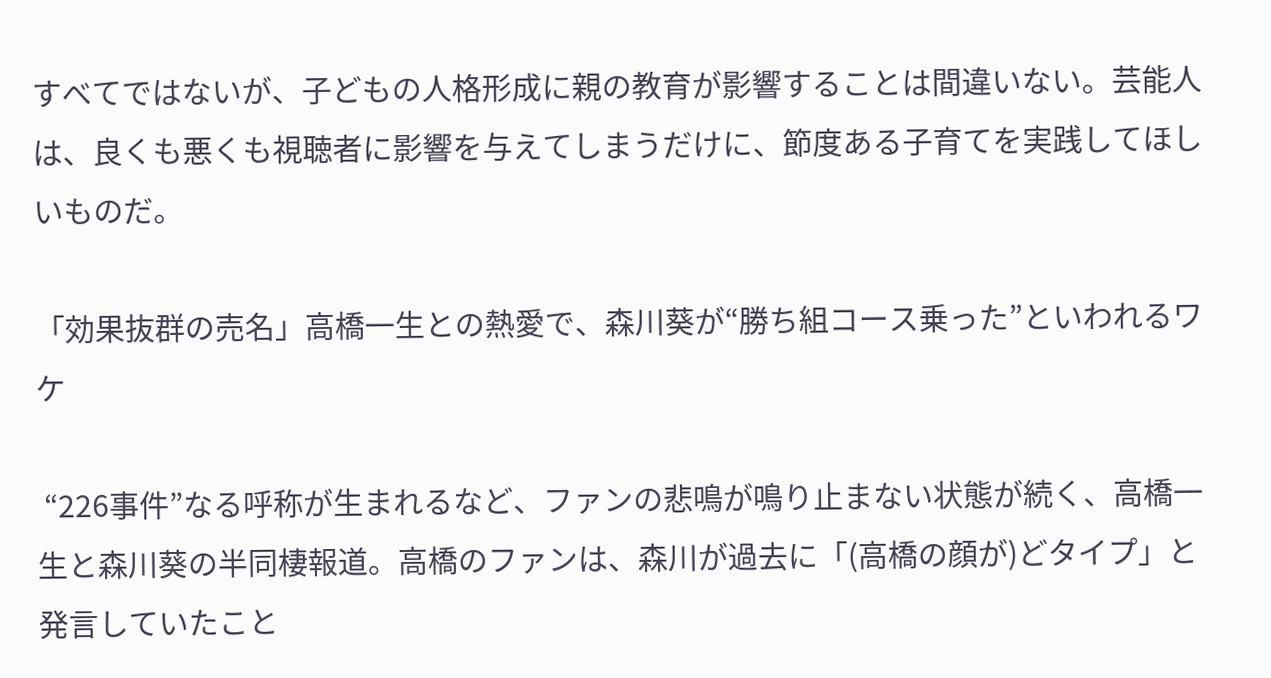すべてではないが、子どもの人格形成に親の教育が影響することは間違いない。芸能人は、良くも悪くも視聴者に影響を与えてしまうだけに、節度ある子育てを実践してほしいものだ。

「効果抜群の売名」高橋一生との熱愛で、森川葵が“勝ち組コース乗った”といわれるワケ

 “226事件”なる呼称が生まれるなど、ファンの悲鳴が鳴り止まない状態が続く、高橋一生と森川葵の半同棲報道。高橋のファンは、森川が過去に「(高橋の顔が)どタイプ」と発言していたこと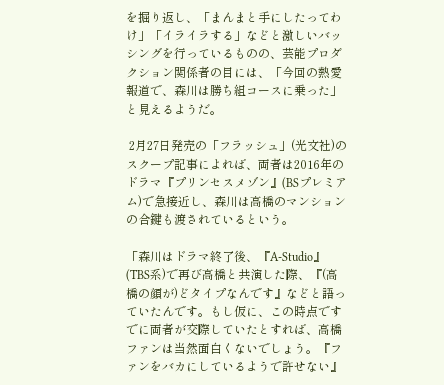を掘り返し、「まんまと手にしたってわけ」「イライラする」などと激しいバッシングを行っているものの、芸能プロダクション関係者の目には、「今回の熱愛報道で、森川は勝ち組コースに乗った」と見えるようだ。

 2月27日発売の「フラッシュ」(光文社)のスクープ記事によれば、両者は2016年のドラマ『プリンセスメゾン』(BSプレミアム)で急接近し、森川は高橋のマンションの合鍵も渡されているという。

「森川はドラマ終了後、『A‐Studio』(TBS系)で再び高橋と共演した際、『(高橋の顔が)どタイプなんです』などと語っていたんです。もし仮に、この時点ですでに両者が交際していたとすれば、高橋ファンは当然面白くないでしょう。『ファンをバカにしているようで許せない』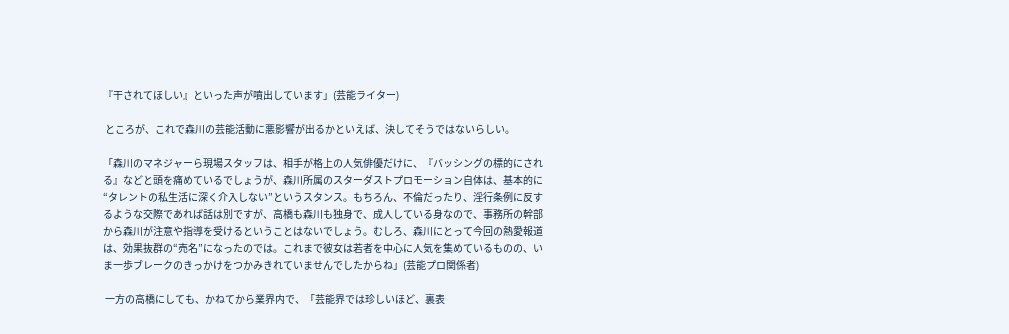『干されてほしい』といった声が噴出しています」(芸能ライター)

 ところが、これで森川の芸能活動に悪影響が出るかといえば、決してそうではないらしい。

「森川のマネジャーら現場スタッフは、相手が格上の人気俳優だけに、『バッシングの標的にされる』などと頭を痛めているでしょうが、森川所属のスターダストプロモーション自体は、基本的に“タレントの私生活に深く介入しない”というスタンス。もちろん、不倫だったり、淫行条例に反するような交際であれば話は別ですが、高橋も森川も独身で、成人している身なので、事務所の幹部から森川が注意や指導を受けるということはないでしょう。むしろ、森川にとって今回の熱愛報道は、効果抜群の“売名”になったのでは。これまで彼女は若者を中心に人気を集めているものの、いま一歩ブレークのきっかけをつかみきれていませんでしたからね」(芸能プロ関係者)

 一方の高橋にしても、かねてから業界内で、「芸能界では珍しいほど、裏表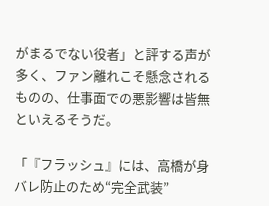がまるでない役者」と評する声が多く、ファン離れこそ懸念されるものの、仕事面での悪影響は皆無といえるそうだ。

「『フラッシュ』には、高橋が身バレ防止のため“完全武装”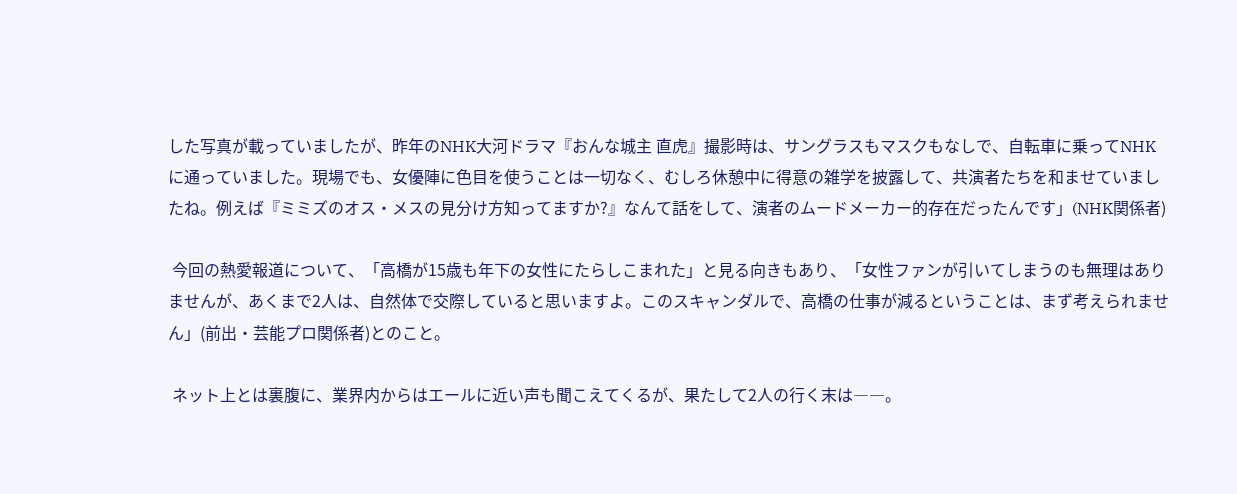した写真が載っていましたが、昨年のNHK大河ドラマ『おんな城主 直虎』撮影時は、サングラスもマスクもなしで、自転車に乗ってNHKに通っていました。現場でも、女優陣に色目を使うことは一切なく、むしろ休憩中に得意の雑学を披露して、共演者たちを和ませていましたね。例えば『ミミズのオス・メスの見分け方知ってますか?』なんて話をして、演者のムードメーカー的存在だったんです」(NHK関係者)

 今回の熱愛報道について、「高橋が15歳も年下の女性にたらしこまれた」と見る向きもあり、「女性ファンが引いてしまうのも無理はありませんが、あくまで2人は、自然体で交際していると思いますよ。このスキャンダルで、高橋の仕事が減るということは、まず考えられません」(前出・芸能プロ関係者)とのこと。

 ネット上とは裏腹に、業界内からはエールに近い声も聞こえてくるが、果たして2人の行く末は――。